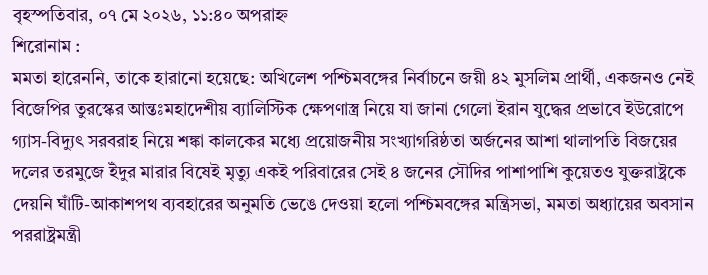বৃহস্পতিবার, ০৭ মে ২০২৬, ১১:৪০ অপরাহ্ন
শিরোনাম :
মমতা হারেননি, তাকে হারানো হয়েছে: অখিলেশ পশ্চিমবঙ্গের নির্বাচনে জয়ী ৪২ মুসলিম প্রার্থী, একজনও নেই বিজেপির তুরস্কের আন্তঃমহাদেশীয় ব্যালিস্টিক ক্ষেপণাস্ত্র নিয়ে যা জানা গেলো ইরান যুদ্ধের প্রভাবে ইউরোপে গ্যাস-বিদ্যুৎ সরবরাহ নিয়ে শঙ্কা কালকের মধ্যে প্রয়োজনীয় সংখ্যাগরিষ্ঠতা অর্জনের আশা থালাপতি বিজয়ের দলের তরমুজে ইঁদুর মারার বিষেই মৃত্যু একই পরিবারের সেই ৪ জনের সৌদির পাশাপাশি কুয়েতও যুক্তরাষ্ট্রকে দেয়নি ঘাঁটি-আকাশপথ ব্যবহারের অনুমতি ভেঙে দেওয়া হলো পশ্চিমবঙ্গের মন্ত্রিসভা, মমতা অধ্যায়ের অবসান পররাষ্ট্রমন্ত্রী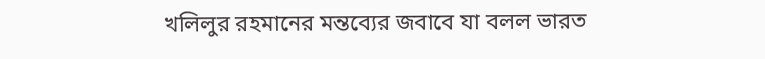খলিলুর রহমানের মন্তব্যের জবাবে যা বলল ভারত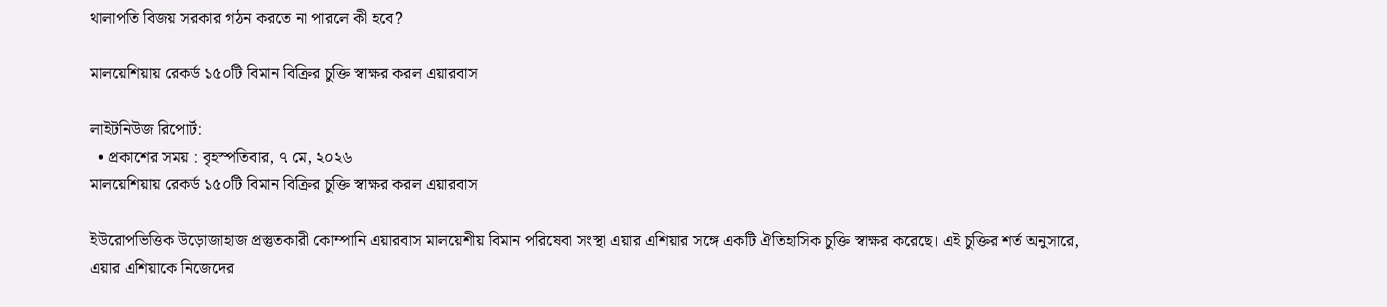থালাপতি বিজয় সরকার গঠন করতে না পারলে কী হবে?

মালয়েশিয়ায় রেকর্ড ১৫০টি বিমান বিক্রির চুক্তি স্বাক্ষর করল এয়ারবাস

লাইটনিউজ রিপোর্ট:
  • প্রকাশের সময় : বৃহস্পতিবার, ৭ মে, ২০২৬
মালয়েশিয়ায় রেকর্ড ১৫০টি বিমান বিক্রির চুক্তি স্বাক্ষর করল এয়ারবাস

ইউরোপভিত্তিক উড়োজাহাজ প্রস্তুতকারী কোম্পানি এয়ারবাস মালয়েশীয় বিমান পরিষেবা সংস্থা এয়ার এশিয়ার সঙ্গে একটি ঐতিহাসিক চুক্তি স্বাক্ষর করেছে। এই চুক্তির শর্ত অনুসারে, এয়ার এশিয়াকে নিজেদের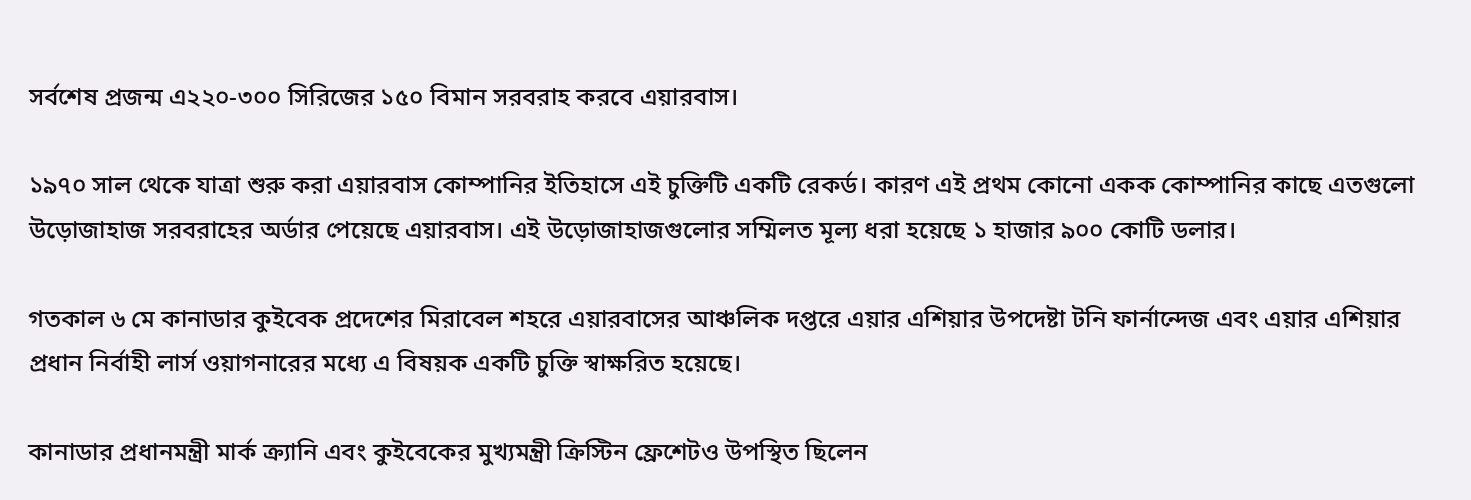সর্বশেষ প্রজন্ম এ২২০-৩০০ সিরিজের ১৫০ বিমান সরবরাহ করবে এয়ারবাস।

১৯৭০ সাল থেকে যাত্রা শুরু করা এয়ারবাস কোম্পানির ইতিহাসে এই চুক্তিটি একটি রেকর্ড। কারণ এই প্রথম কোনো একক কোম্পানির কাছে এতগুলো উড়োজাহাজ সরবরাহের অর্ডার পেয়েছে এয়ারবাস। এই উড়োজাহাজগুলোর সম্মিলত মূল্য ধরা হয়েছে ১ হাজার ৯০০ কোটি ডলার।

গতকাল ৬ মে কানাডার কুইবেক প্রদেশের মিরাবেল শহরে এয়ারবাসের আঞ্চলিক দপ্তরে এয়ার এশিয়ার উপদেষ্টা টনি ফার্নান্দেজ এবং এয়ার এশিয়ার প্রধান নির্বাহী লার্স ওয়াগনারের মধ্যে এ বিষয়ক একটি চুক্তি স্বাক্ষরিত হয়েছে।

কানাডার প্রধানমন্ত্রী মার্ক ক্র্যানি এবং কুইবেকের মুখ্যমন্ত্রী ক্রিস্টিন ফ্রেশেটও উপস্থিত ছিলেন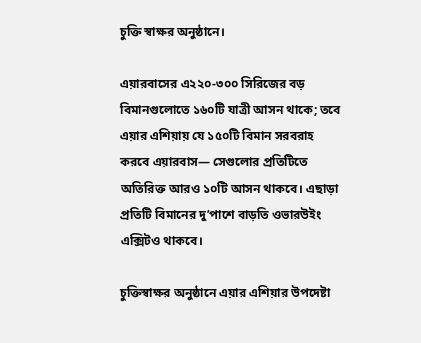চুক্তি স্বাক্ষর অনুষ্ঠানে।

এয়ারবাসের এ২২০-৩০০ সিরিজের বড় বিমানগুলোতে ১৬০টি যাত্রী আসন থাকে; তবে এয়ার এশিয়ায় যে ১৫০টি বিমান সরবরাহ করবে এয়ারবাস— সেগুলোর প্রতিটিতে অতিরিক্ত আরও ১০টি আসন থাকবে। এছাড়া প্রতিটি বিমানের দু’পাশে বাড়তি ওভারউইং এক্সিটও থাকবে।

চুক্তিস্বাক্ষর অনুষ্ঠানে এয়ার এশিয়ার উপদেষ্টা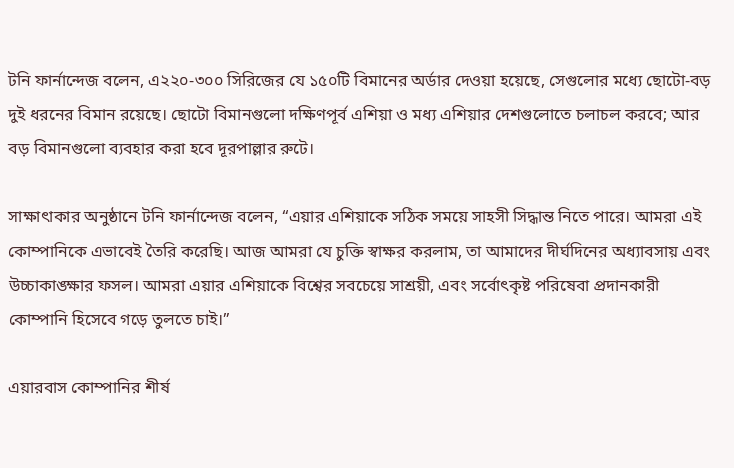টনি ফার্নান্দেজ বলেন, এ২২০-৩০০ সিরিজের যে ১৫০টি বিমানের অর্ডার দেওয়া হয়েছে, সেগুলোর মধ্যে ছোটো-বড় দুই ধরনের বিমান রয়েছে। ছোটো বিমানগুলো দক্ষিণপূর্ব এশিয়া ও মধ্য এশিয়ার দেশগুলোতে চলাচল করবে; আর বড় বিমানগুলো ব্যবহার করা হবে দূরপাল্লার রুটে।

সাক্ষাৎাকার অনুষ্ঠানে টনি ফার্নান্দেজ বলেন, “এয়ার এশিয়াকে সঠিক সময়ে সাহসী সিদ্ধান্ত নিতে পারে। আমরা এই কোম্পানিকে এভাবেই তৈরি করেছি। আজ আমরা যে চুক্তি স্বাক্ষর করলাম, তা আমাদের দীর্ঘদিনের অধ্যাবসায় এবং উচ্চাকাঙ্ক্ষার ফসল। আমরা এয়ার এশিয়াকে বিশ্বের সবচেয়ে সাশ্রয়ী, এবং সর্বোৎকৃষ্ট পরিষেবা প্রদানকারী কোম্পানি হিসেবে গড়ে তুলতে চাই।”

এয়ারবাস কোম্পানির শীর্ষ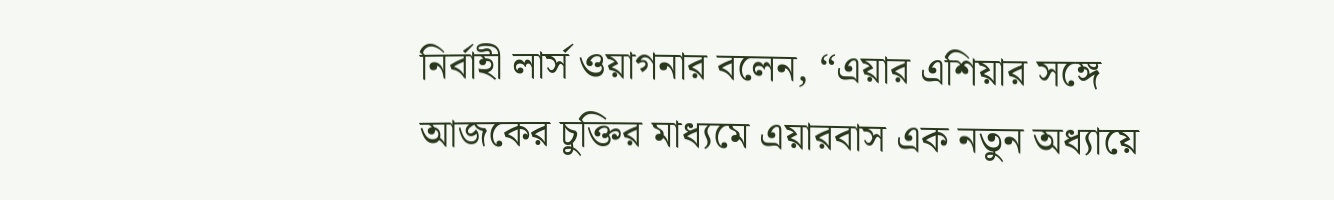নির্বাহী লার্স ওয়াগনার বলেন, “এয়ার এশিয়ার সঙ্গে আজকের চুক্তির মাধ্যমে এয়ারবাস এক নতুন অধ্যায়ে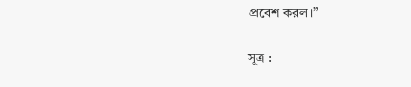প্রবেশ করল।”

সূত্র :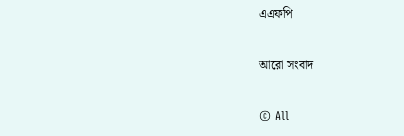এএফপি

আরো সংবাদ

© All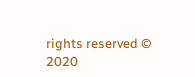rights reserved © 2020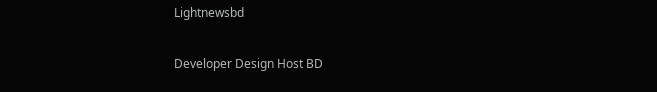Lightnewsbd

Developer Design Host BD